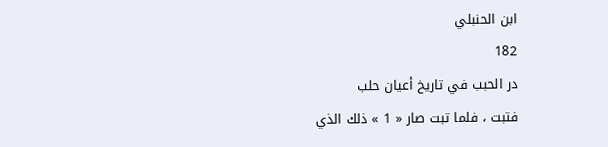ابن الحنبلي
182
در الحبب في تاريخ أعيان حلب
فتبت ، فلما تبت صار « 1 » ذلك الذي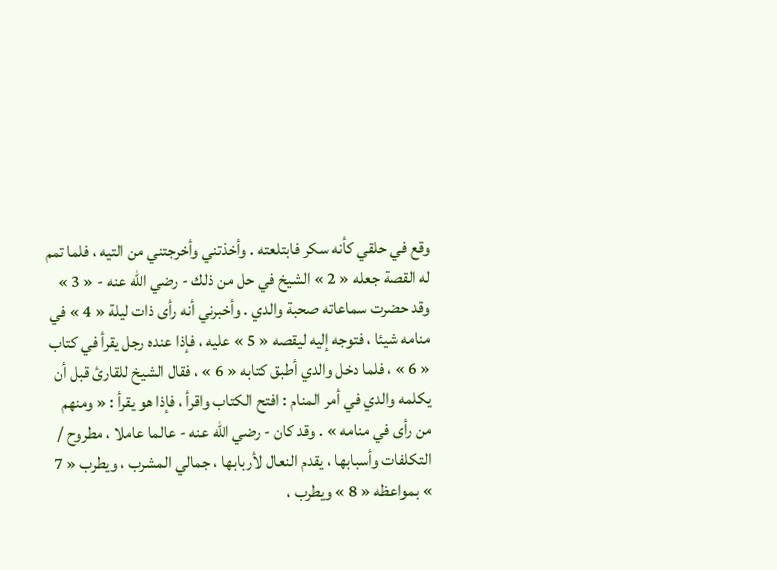وقع في حلقي كأنه سكر فابتلعته . وأخذتني وأخرجتني من التيه ، فلما تمم له القصة جعله « 2 » الشيخ في حل من ذلك - رضي اللّه عنه - « 3 » وقد حضرت سماعاته صحبة والدي . وأخبرني أنه رأى ذات ليلة « 4 » في منامه شيئا ، فتوجه إليه ليقصه « 5 » عليه ، فإذا عنده رجل يقرأ في كتاب « 6 » ، فلما دخل والدي أطبق كتابه « 6 » ، فقال الشيخ للقارئ قبل أن يكلمه والدي في أمر المنام : افتح الكتاب واقرأ ، فإذا هو يقرأ : « ومنهم من رأى في منامه » . وقد كان - رضي اللّه عنه - عالما عاملا ، مطروح / التكلفات وأسبابها ، يقدم النعال لأربابها ، جمالي المشرب ، ويطرب « 7 » بمواعظه « 8 » ويطرب ،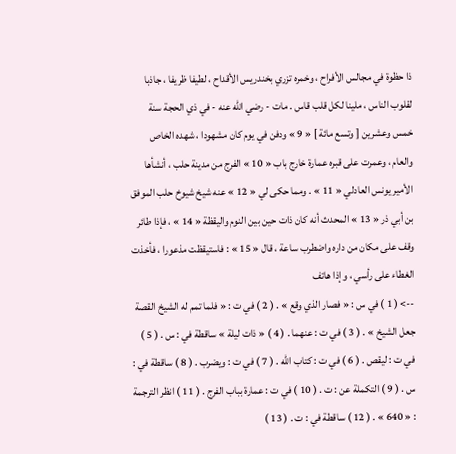ذا حظوة في مجالس الأفراح ، وخمره تزري بخندريس الأقداح ، لطيفا ظريفا ، جاذبا لقلوب الناس ، ملينا لكل قلب قاس . مات - رضي اللّه عنه - في ذي الحجة سنة خمس وعشرين [ وتسع مائة ] « 9 » ودفن في يوم كان مشهودا ، شهده الخاص والعام ، وعمرت على قبره عمارة خارج باب « 10 » الفرج من مدينة حلب ، أنشأها الأمير يونس العادلي « 11 » . ومما حكى لي « 12 » عنه شيخ شيوخ حلب الموفق بن أبي ذر « 13 » المحدث أنه كان ذات حين بين النوم واليقظة « 14 » ، فإذا طائر وقف على مكان من داره واضطرب ساعة ، قال « 15 » : فاستيقظت مذعورا ، فأخذت الغطاء على رأسي ، وإذا هاتف
--> ( 1 ) في س : « فصار الذي وقع » . ( 2 ) في ت : « فلما تمم له الشيخ القصة جعل الشيخ » . ( 3 ) في ت : عنهما . ( 4 ) « ذات ليلة » ساقطة في : س . ( 5 ) في ت : ليقص . ( 6 ) في ت : كتاب اللّه . ( 7 ) في ت : ويضرب . ( 8 ) ساقطة في : س . ( 9 ) التكملة عن : ت . ( 10 ) في ت : عمارة بباب الفرج . ( 11 ) انظر الترجمة : « 640 » . ( 12 ) ساقطة في : ت . ( 13 )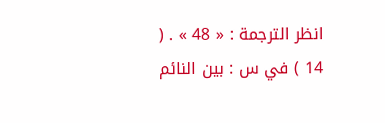انظر الترجمة : « 48 » . ( 14 ) في س : بين النائم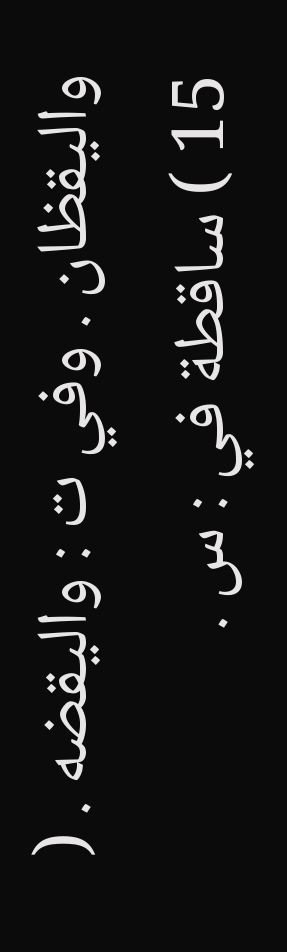واليقظان . وفي ت : واليقضه . ( 15 ) ساقطة في : س .